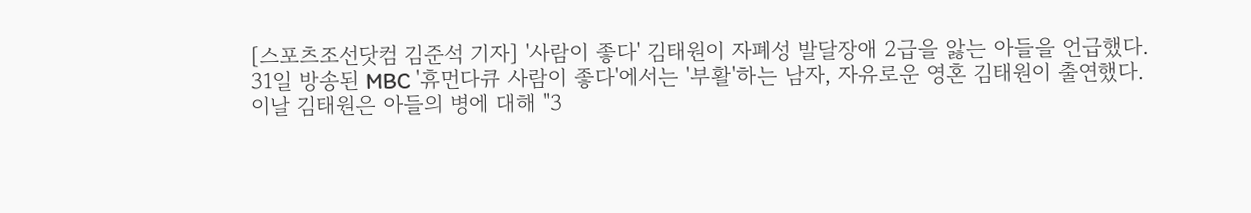[스포츠조선닷컴 김준석 기자] '사람이 좋다' 김태원이 자폐성 발달장애 2급을 앓는 아들을 언급했다.
31일 방송된 MBC '휴먼다큐 사람이 좋다'에서는 '부활'하는 남자, 자유로운 영혼 김태원이 출연했다.
이날 김태원은 아들의 병에 대해 "3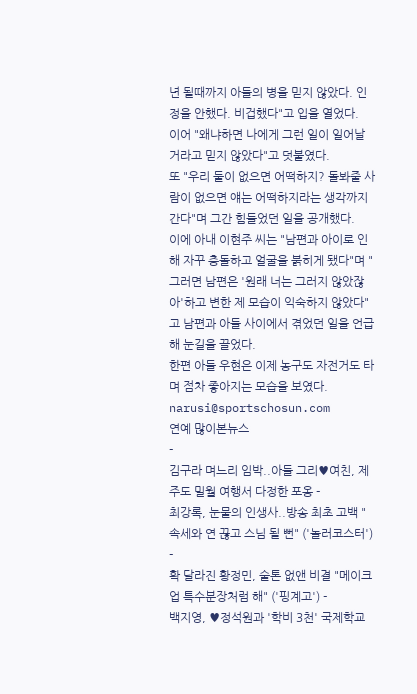년 될때까지 아들의 병을 믿지 않았다. 인정을 안했다. 비겁했다"고 입을 열었다.
이어 "왜냐하면 나에게 그런 일이 일어날 거라고 믿지 않았다"고 덧붙였다.
또 "우리 둘이 없으면 어떡하지? 돌봐줄 사람이 없으면 얘는 어떡하지라는 생각까지 간다"며 그간 힘들었던 일을 공개했다.
이에 아내 이현주 씨는 "남편과 아이로 인해 자꾸 충돌하고 얼굴을 붉히게 됐다"며 "그러면 남편은 '원래 너는 그러지 않았잖아'하고 변한 제 모습이 익숙하지 않았다"고 남편과 아들 사이에서 겪었던 일을 언급해 눈길을 끌었다.
한편 아들 우현은 이제 농구도 자전거도 타며 점차 좋아지는 모습을 보였다. narusi@sportschosun.com
연예 많이본뉴스
-
김구라 며느리 임박..아들 그리♥여친, 제주도 밀월 여행서 다정한 포옹 -
최강록, 눈물의 인생사..방송 최초 고백 "속세와 연 끊고 스님 될 뻔" ('놀러코스터') -
확 달라진 황정민, 술톤 없앤 비결 "메이크업 특수분장처럼 해" ('핑계고') -
백지영, ♥정석원과 '학비 3천' 국제학교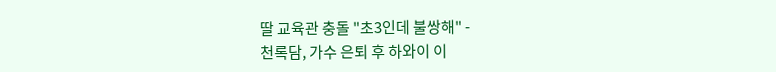딸 교육관 충돌 "초3인데 불쌍해" -
천록담, 가수 은퇴 후 하와이 이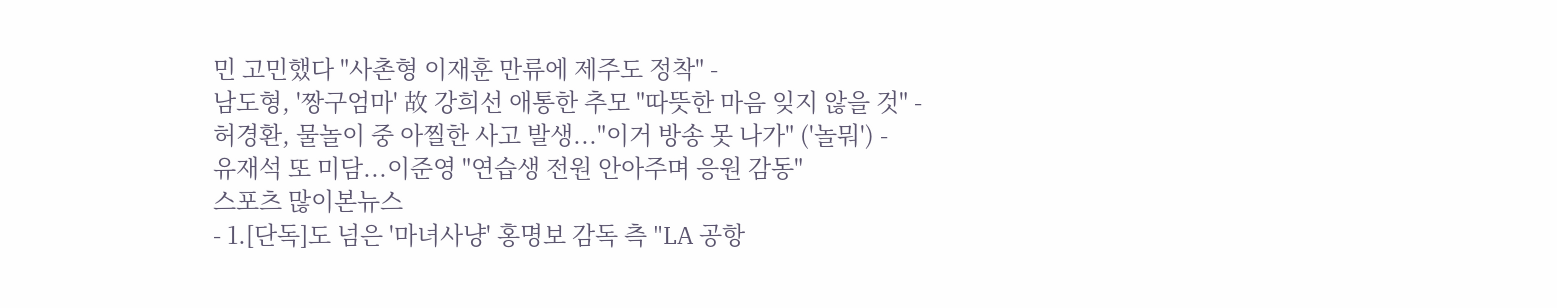민 고민했다 "사촌형 이재훈 만류에 제주도 정착" -
남도형, '짱구엄마' 故 강희선 애통한 추모 "따뜻한 마음 잊지 않을 것" -
허경환, 물놀이 중 아찔한 사고 발생..."이거 방송 못 나가" ('놀뭐') -
유재석 또 미담...이준영 "연습생 전원 안아주며 응원 감동"
스포츠 많이본뉴스
- 1.[단독]도 넘은 '마녀사냥' 홍명보 감독 측 "LA 공항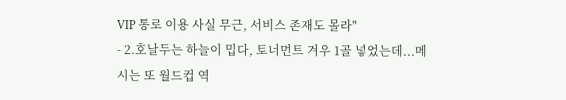VIP 통로 이용 사실 무근, 서비스 존재도 몰라"
- 2.호날두는 하늘이 밉다, 토너먼트 겨우 1골 넣었는데...메시는 또 월드컵 역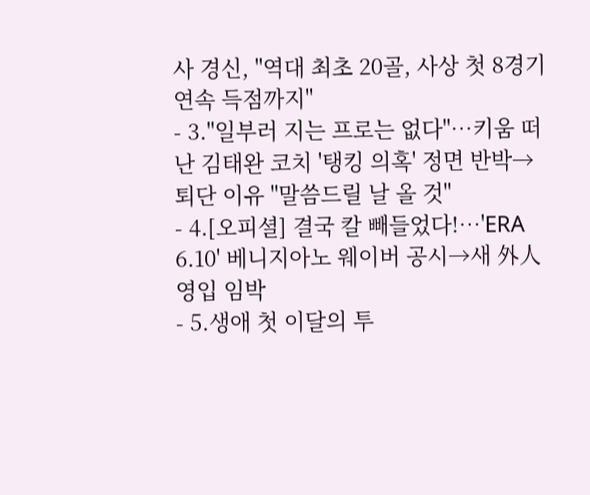사 경신, "역대 최초 20골, 사상 첫 8경기 연속 득점까지"
- 3."일부러 지는 프로는 없다"…키움 떠난 김태완 코치 '탱킹 의혹' 정면 반박→퇴단 이유 "말씀드릴 날 올 것"
- 4.[오피셜] 결국 칼 빼들었다!…'ERA 6.10' 베니지아노 웨이버 공시→새 外人 영입 임박
- 5.생애 첫 이달의 투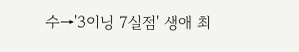수→'3이닝 7실점' 생애 최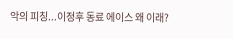악의 피칭...이정후 동료 에이스 왜 이래?